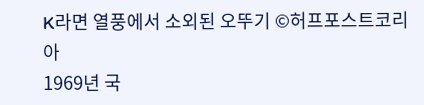K라면 열풍에서 소외된 오뚜기 ©허프포스트코리아
1969년 국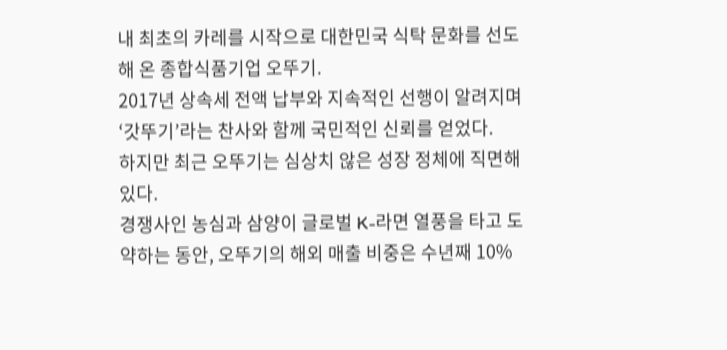내 최초의 카레를 시작으로 대한민국 식탁 문화를 선도해 온 종합식품기업 오뚜기.
2017년 상속세 전액 납부와 지속적인 선행이 알려지며 ‘갓뚜기’라는 찬사와 함께 국민적인 신뢰를 얻었다.
하지만 최근 오뚜기는 심상치 않은 성장 정체에 직면해있다.
경쟁사인 농심과 삼양이 글로벌 K-라면 열풍을 타고 도약하는 동안, 오뚜기의 해외 매출 비중은 수년째 10%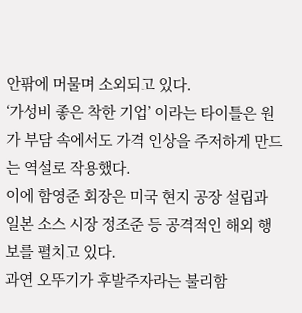안팎에 머물며 소외되고 있다.
‘가성비 좋은 착한 기업’ 이라는 타이틀은 원가 부담 속에서도 가격 인상을 주저하게 만드는 역설로 작용했다.
이에 함영준 회장은 미국 현지 공장 설립과 일본 소스 시장 정조준 등 공격적인 해외 행보를 펼치고 있다.
과연 오뚜기가 후발주자라는 불리함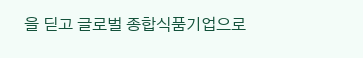을 딛고 글로벌 종합식품기업으로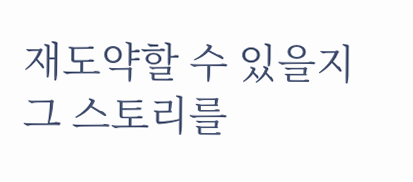재도약할 수 있을지 그 스토리를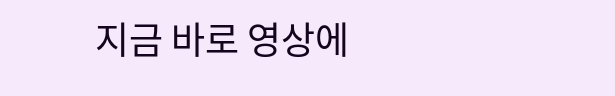지금 바로 영상에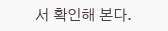서 확인해 본다.